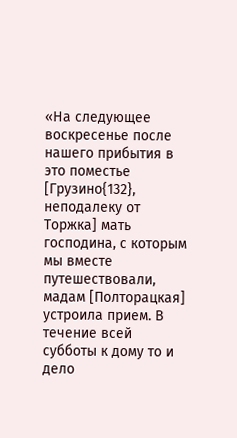«На следующее воскресенье после нашего прибытия в это поместье [Грузино{132}, неподалеку от Торжка] мать господина, с которым мы вместе путешествовали, мадам [Полторацкая] устроила прием. В течение всей субботы к дому то и дело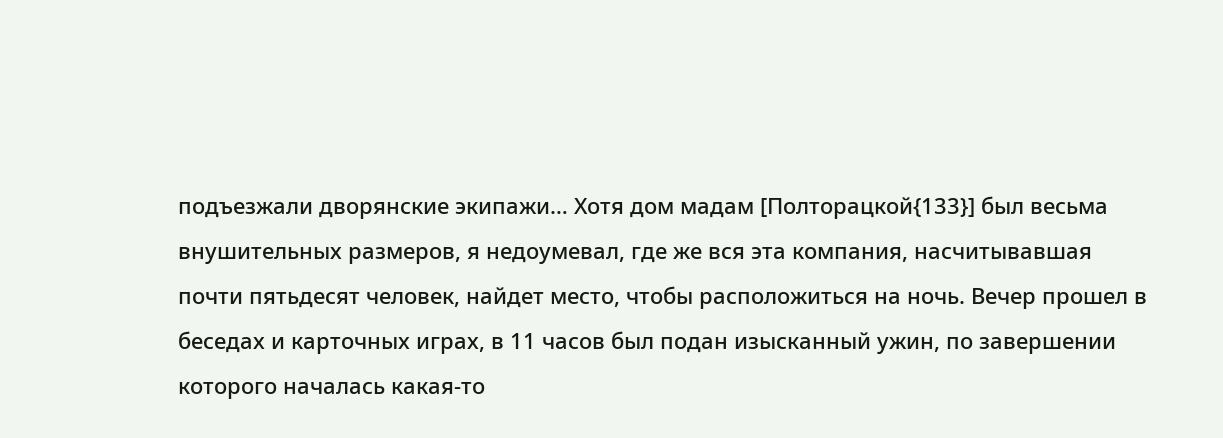подъезжали дворянские экипажи… Хотя дом мадам [Полторацкой{133}] был весьма внушительных размеров, я недоумевал, где же вся эта компания, насчитывавшая почти пятьдесят человек, найдет место, чтобы расположиться на ночь. Вечер прошел в беседах и карточных играх, в 11 часов был подан изысканный ужин, по завершении которого началась какая-то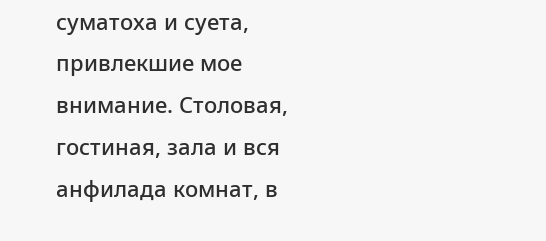суматоха и суета, привлекшие мое внимание. Столовая, гостиная, зала и вся анфилада комнат, в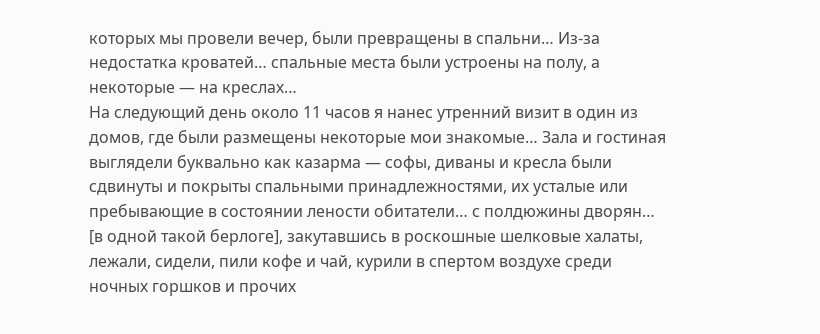которых мы провели вечер, были превращены в спальни… Из-за недостатка кроватей… спальные места были устроены на полу, а некоторые — на креслах…
На следующий день около 11 часов я нанес утренний визит в один из домов, где были размещены некоторые мои знакомые… Зала и гостиная выглядели буквально как казарма — софы, диваны и кресла были сдвинуты и покрыты спальными принадлежностями, их усталые или пребывающие в состоянии лености обитатели… с полдюжины дворян… [в одной такой берлоге], закутавшись в роскошные шелковые халаты, лежали, сидели, пили кофе и чай, курили в спертом воздухе среди ночных горшков и прочих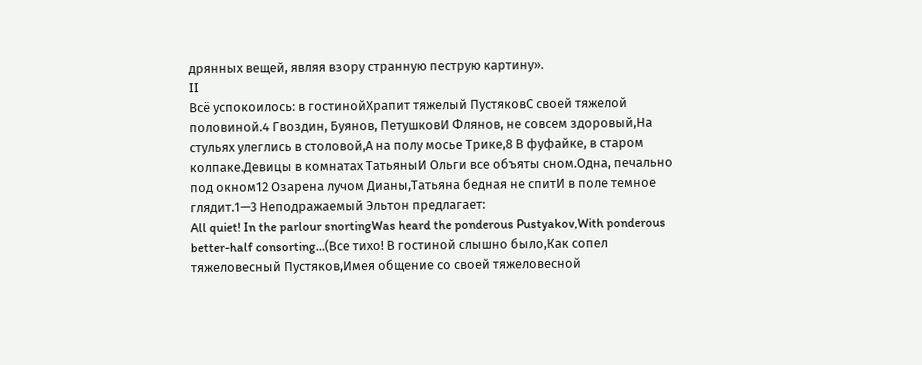дрянных вещей, являя взору странную пеструю картину».
II
Всё успокоилось: в гостинойХрапит тяжелый ПустяковС своей тяжелой половиной.4 Гвоздин, Буянов, ПетушковИ Флянов, не совсем здоровый,На стульях улеглись в столовой,А на полу мосье Трике,8 В фуфайке, в старом колпаке.Девицы в комнатах ТатьяныИ Ольги все объяты сном.Одна, печально под окном12 Озарена лучом Дианы,Татьяна бедная не спитИ в поле темное глядит.1—3 Неподражаемый Эльтон предлагает:
All quiet! In the parlour snortingWas heard the ponderous Pustyakov,With ponderous better-half consorting…(Все тихо! В гостиной слышно было,Как сопел тяжеловесный Пустяков,Имея общение со своей тяжеловесной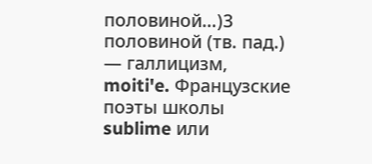половиной…)3 половиной (тв. пад.) — галлицизм, moiti'e. Французские поэты школы sublime или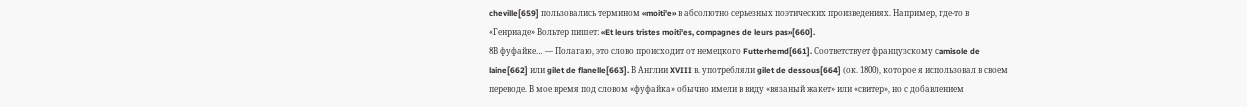cheville[659] пользовались термином «moiti'e» в абсолютно серьезных поэтических произведениях. Например, где-то в «Генриаде» Вольтер пишет: «Et leurs tristes moiti'es, compagnes de leurs pas»[660].
8В фуфайке… — Полагаю, это слово происходит от немецкого Futterhemd[661]. Соответствует французскому сamisole de laine[662] или gilet de flanelle[663]. В Англии XVIII в. употребляли gilet de dessous[664] (ок. 1800), которое я использовал в своем переводе. В мое время под словом «фуфайка» обычно имели в виду «вязаный жакет» или «свитер», но с добавлением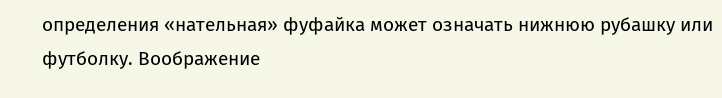определения «нательная» фуфайка может означать нижнюю рубашку или футболку. Воображение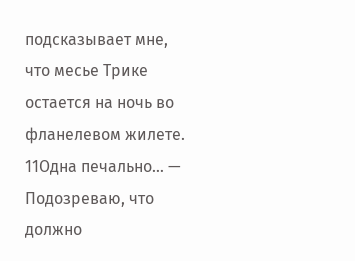подсказывает мне, что месье Трике остается на ночь во фланелевом жилете.
11Одна печально… — Подозреваю, что должно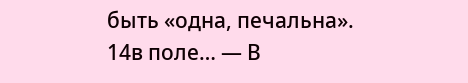быть «одна, печальна».
14в поле… — В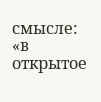смысле: «в открытое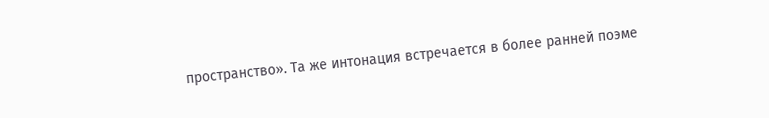пространство». Та же интонация встречается в более ранней поэме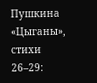Пушкина «Цыганы», стихи 26–29: